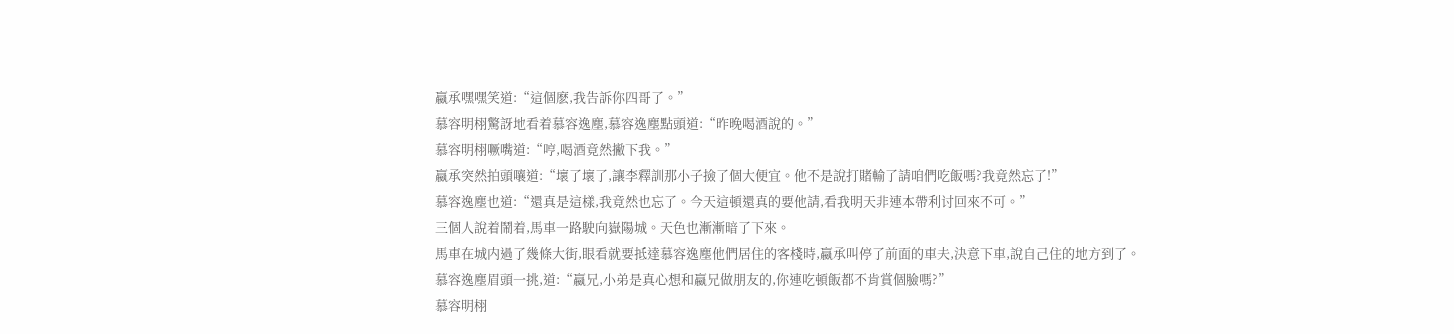嬴承嘿嘿笑道:“這個麽,我告訴你四哥了。”
慕容明栩驚訝地看着慕容逸塵,慕容逸塵點頭道:“昨晚喝酒說的。”
慕容明栩噘嘴道:“哼,喝酒竟然撇下我。”
嬴承突然拍頭嚷道:“壞了壞了,讓李釋訓那小子撿了個大便宜。他不是說打賭輸了請咱們吃飯嗎?我竟然忘了!”
慕容逸塵也道:“還真是這樣,我竟然也忘了。今天這頓還真的要他請,看我明天非連本帶利讨回來不可。”
三個人說着鬧着,馬車一路駛向嶽陽城。天色也漸漸暗了下來。
馬車在城内過了幾條大街,眼看就要抵達慕容逸塵他們居住的客棧時,嬴承叫停了前面的車夫,決意下車,說自己住的地方到了。
慕容逸塵眉頭一挑,道:“嬴兄,小弟是真心想和嬴兄做朋友的,你連吃頓飯都不肯賞個臉嗎?”
慕容明栩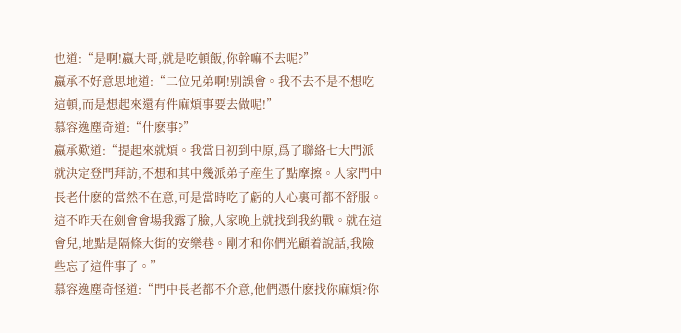也道:“是啊!嬴大哥,就是吃頓飯,你幹嘛不去呢?”
嬴承不好意思地道:“二位兄弟啊!别誤會。我不去不是不想吃這頓,而是想起來還有件麻煩事要去做呢!”
慕容逸塵奇道:“什麽事?”
嬴承歎道:“提起來就煩。我當日初到中原,爲了聯絡七大門派就決定登門拜訪,不想和其中幾派弟子産生了點摩擦。人家門中長老什麽的當然不在意,可是當時吃了虧的人心裏可都不舒服。這不昨天在劍會會場我露了臉,人家晚上就找到我約戰。就在這會兒,地點是隔條大街的安樂巷。剛才和你們光顧着說話,我險些忘了這件事了。”
慕容逸塵奇怪道:“門中長老都不介意,他們憑什麽找你麻煩?你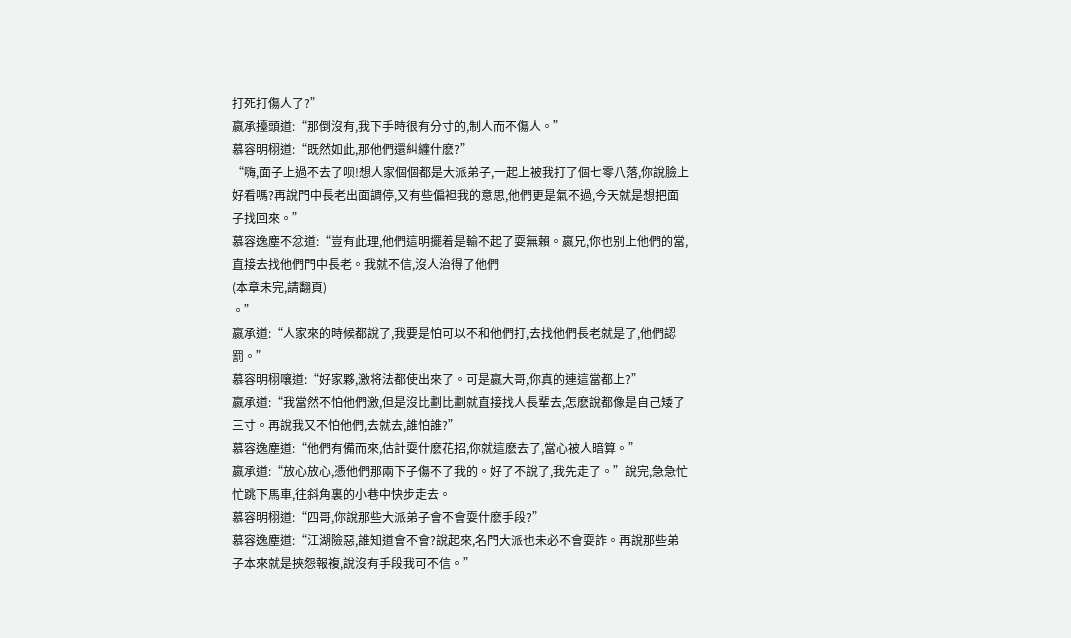打死打傷人了?”
嬴承擡頭道:“那倒沒有,我下手時很有分寸的,制人而不傷人。”
慕容明栩道:“既然如此,那他們還糾纏什麽?”
“嗨,面子上過不去了呗!想人家個個都是大派弟子,一起上被我打了個七零八落,你說臉上好看嗎?再說門中長老出面調停,又有些偏袒我的意思,他們更是氣不過,今天就是想把面子找回來。”
慕容逸塵不忿道:“豈有此理,他們這明擺着是輸不起了耍無賴。嬴兄,你也别上他們的當,直接去找他們門中長老。我就不信,沒人治得了他們
(本章未完,請翻頁)
。”
嬴承道:“人家來的時候都說了,我要是怕可以不和他們打,去找他們長老就是了,他們認罰。”
慕容明栩嚷道:“好家夥,激将法都使出來了。可是嬴大哥,你真的連這當都上?”
嬴承道:“我當然不怕他們激,但是沒比劃比劃就直接找人長輩去,怎麽說都像是自己矮了三寸。再說我又不怕他們,去就去,誰怕誰?”
慕容逸塵道:“他們有備而來,估計耍什麽花招,你就這麽去了,當心被人暗算。”
嬴承道:“放心放心,憑他們那兩下子傷不了我的。好了不說了,我先走了。”說完,急急忙忙跳下馬車,往斜角裏的小巷中快步走去。
慕容明栩道:“四哥,你說那些大派弟子會不會耍什麽手段?”
慕容逸塵道:“江湖險惡,誰知道會不會?說起來,名門大派也未必不會耍詐。再說那些弟子本來就是挾怨報複,說沒有手段我可不信。”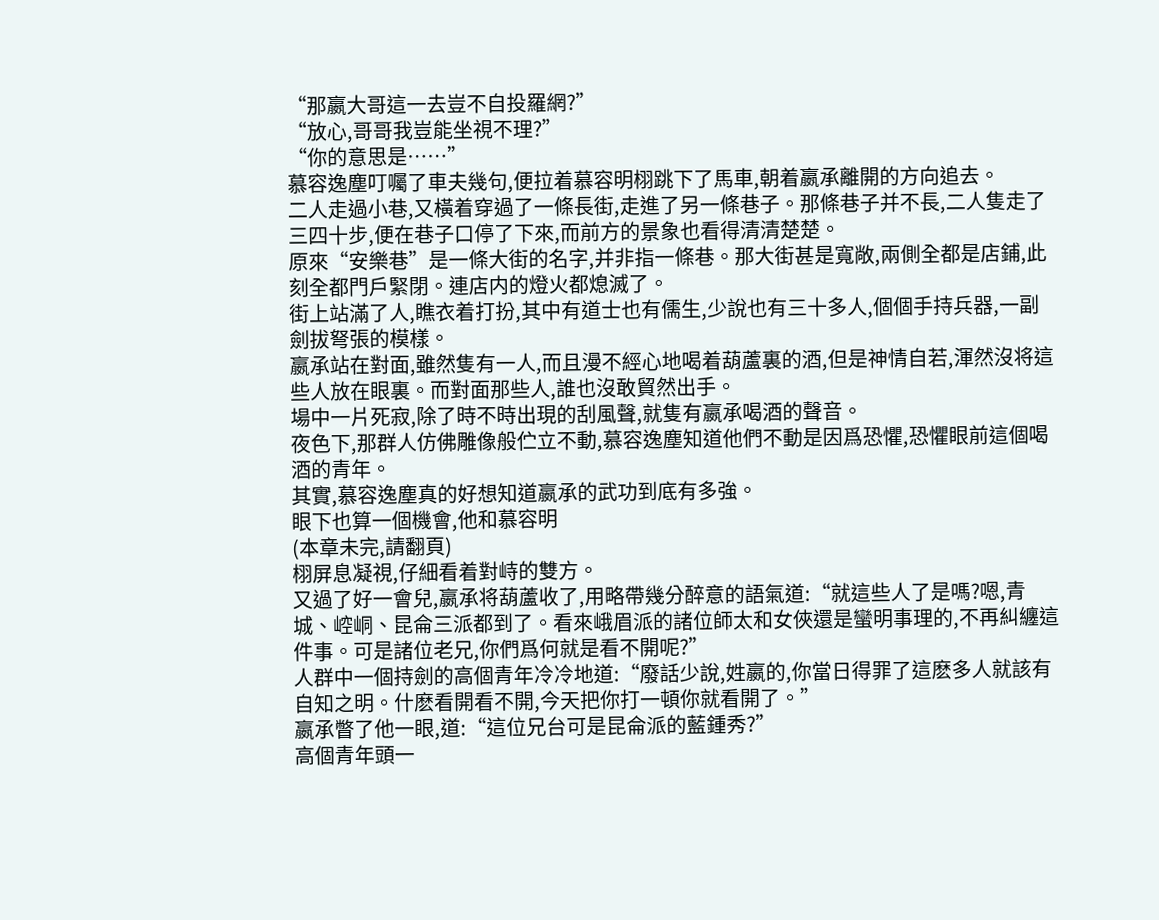“那嬴大哥這一去豈不自投羅網?”
“放心,哥哥我豈能坐視不理?”
“你的意思是……”
慕容逸塵叮囑了車夫幾句,便拉着慕容明栩跳下了馬車,朝着嬴承離開的方向追去。
二人走過小巷,又橫着穿過了一條長街,走進了另一條巷子。那條巷子并不長,二人隻走了三四十步,便在巷子口停了下來,而前方的景象也看得清清楚楚。
原來“安樂巷”是一條大街的名字,并非指一條巷。那大街甚是寬敞,兩側全都是店鋪,此刻全都門戶緊閉。連店内的燈火都熄滅了。
街上站滿了人,瞧衣着打扮,其中有道士也有儒生,少說也有三十多人,個個手持兵器,一副劍拔弩張的模樣。
嬴承站在對面,雖然隻有一人,而且漫不經心地喝着葫蘆裏的酒,但是神情自若,渾然沒将這些人放在眼裏。而對面那些人,誰也沒敢貿然出手。
場中一片死寂,除了時不時出現的刮風聲,就隻有嬴承喝酒的聲音。
夜色下,那群人仿佛雕像般伫立不動,慕容逸塵知道他們不動是因爲恐懼,恐懼眼前這個喝酒的青年。
其實,慕容逸塵真的好想知道嬴承的武功到底有多強。
眼下也算一個機會,他和慕容明
(本章未完,請翻頁)
栩屏息凝視,仔細看着對峙的雙方。
又過了好一會兒,嬴承将葫蘆收了,用略帶幾分醉意的語氣道:“就這些人了是嗎?嗯,青城、崆峒、昆侖三派都到了。看來峨眉派的諸位師太和女俠還是蠻明事理的,不再糾纏這件事。可是諸位老兄,你們爲何就是看不開呢?”
人群中一個持劍的高個青年冷冷地道:“廢話少說,姓嬴的,你當日得罪了這麽多人就該有自知之明。什麽看開看不開,今天把你打一頓你就看開了。”
嬴承瞥了他一眼,道:“這位兄台可是昆侖派的藍鍾秀?”
高個青年頭一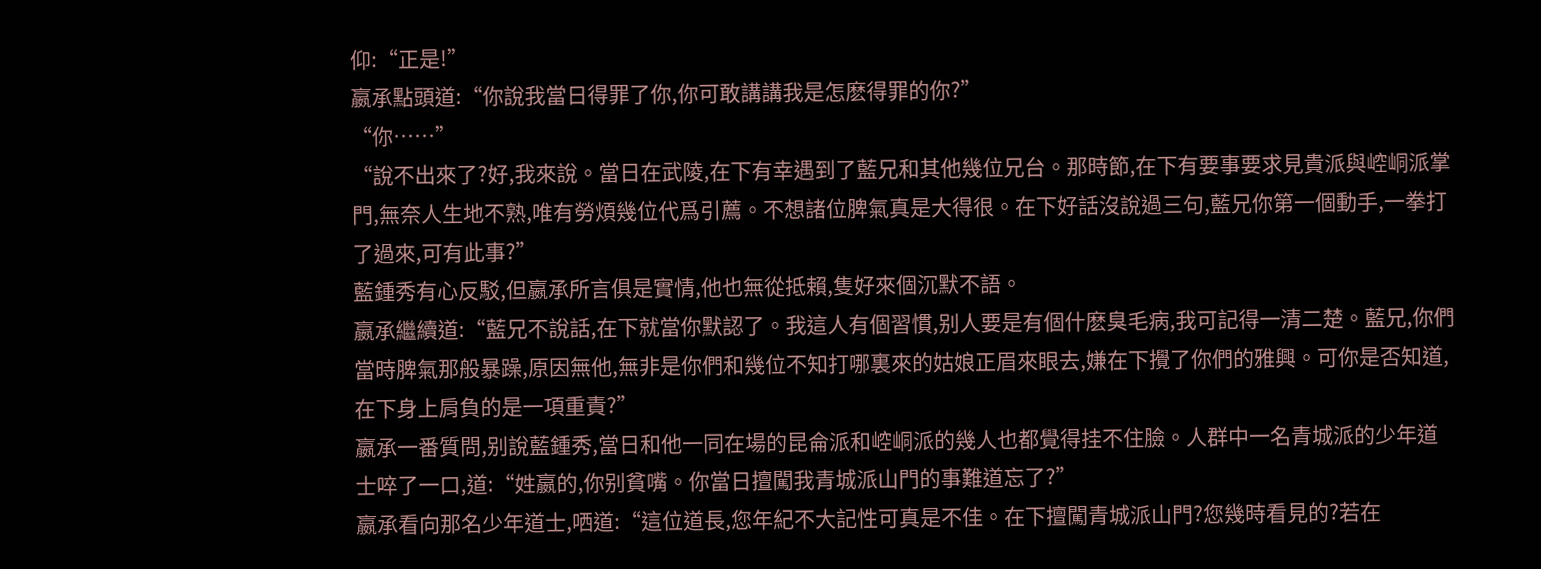仰:“正是!”
嬴承點頭道:“你說我當日得罪了你,你可敢講講我是怎麽得罪的你?”
“你……”
“說不出來了?好,我來說。當日在武陵,在下有幸遇到了藍兄和其他幾位兄台。那時節,在下有要事要求見貴派與崆峒派掌門,無奈人生地不熟,唯有勞煩幾位代爲引薦。不想諸位脾氣真是大得很。在下好話沒說過三句,藍兄你第一個動手,一拳打了過來,可有此事?”
藍鍾秀有心反駁,但嬴承所言俱是實情,他也無從抵賴,隻好來個沉默不語。
嬴承繼續道:“藍兄不說話,在下就當你默認了。我這人有個習慣,别人要是有個什麽臭毛病,我可記得一清二楚。藍兄,你們當時脾氣那般暴躁,原因無他,無非是你們和幾位不知打哪裏來的姑娘正眉來眼去,嫌在下攪了你們的雅興。可你是否知道,在下身上肩負的是一項重責?”
嬴承一番質問,别說藍鍾秀,當日和他一同在場的昆侖派和崆峒派的幾人也都覺得挂不住臉。人群中一名青城派的少年道士啐了一口,道:“姓嬴的,你别貧嘴。你當日擅闖我青城派山門的事難道忘了?”
嬴承看向那名少年道士,哂道:“這位道長,您年紀不大記性可真是不佳。在下擅闖青城派山門?您幾時看見的?若在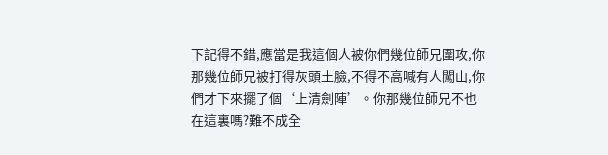下記得不錯,應當是我這個人被你們幾位師兄圍攻,你那幾位師兄被打得灰頭土臉,不得不高喊有人闖山,你們才下來擺了個‘上清劍陣’。你那幾位師兄不也在這裏嗎?難不成全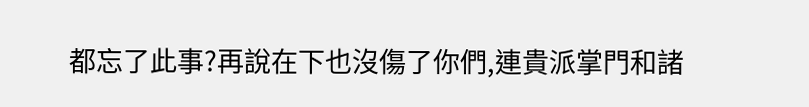都忘了此事?再說在下也沒傷了你們,連貴派掌門和諸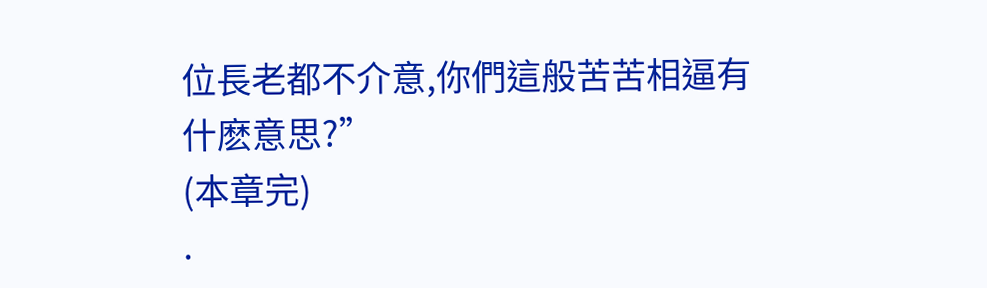位長老都不介意,你們這般苦苦相逼有什麽意思?”
(本章完)
.